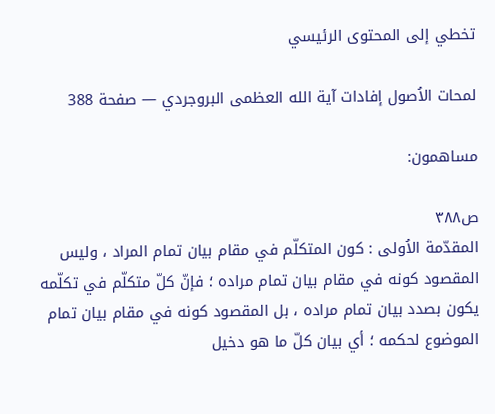تخطي إلى المحتوى الرئيسي

لمحات الاُصول إفادات آية الله العظمى البروجردي — صفحة 388

مساهمون:

ص٣٨٨
المقدّمة الاُولى : كون المتكلّم في مقام بيان تمام المراد ، وليس المقصود كونه في مقام بيان تمام مراده ؛ فإنّ كلّ متكلّم في تكلّمه يكون بصدد بيان تمام مراده ، بل المقصود كونه في مقام بيان تمام الموضوع لحكمه ؛ أي بيان كلّ ما هو دخيل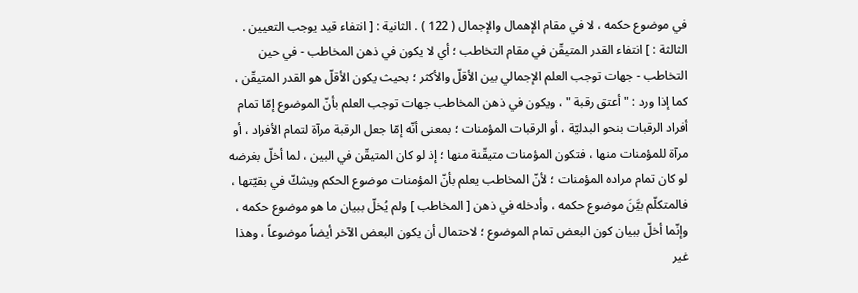في موضوع حكمه ، لا في مقام الإهمال والإجمال ( 122 ) . الثانية : [ انتفاء قيد يوجب التعيين . الثالثة : ] انتفاء القدر المتيقّن في مقام التخاطب ؛ أي لا يكون في ذهن المخاطب - في حين التخاطب - جهات توجب العلم الإجمالي بين الأقلّ والأكثر ؛ بحيث يكون الأقلّ هو القدر المتيقّن ، كما إذا ورد : " أعتق رقبة " ، ويكون في ذهن المخاطب جهات توجب العلم بأنّ الموضوع إمّا تمام أفراد الرقبات بنحو البدليّة ، أو الرقبات المؤمنات ؛ بمعنى أنّه إمّا جعل الرقبة مرآة لتمام الأفراد ، أو مرآة للمؤمنات منها ، فتكون المؤمنات متيقّنة منها ؛ إذ لو كان المتيقّن في البين ، لما أخلّ بغرضه لو كان تمام مراده المؤمنات ؛ لأنّ المخاطب يعلم بأنّ المؤمنات موضوع الحكم ويشكّ في بقيّتها ، فالمتكلّم بيَّنَ موضوع حكمه ، وأدخله في ذهن [ المخاطب ] ولم يُخلّ ببيان ما هو موضوع حكمه ، وإنّما أخلّ ببيان كون البعض تمام الموضوع ؛ لاحتمال أن يكون البعض الآخر أيضاً موضوعاً ، وهذا غير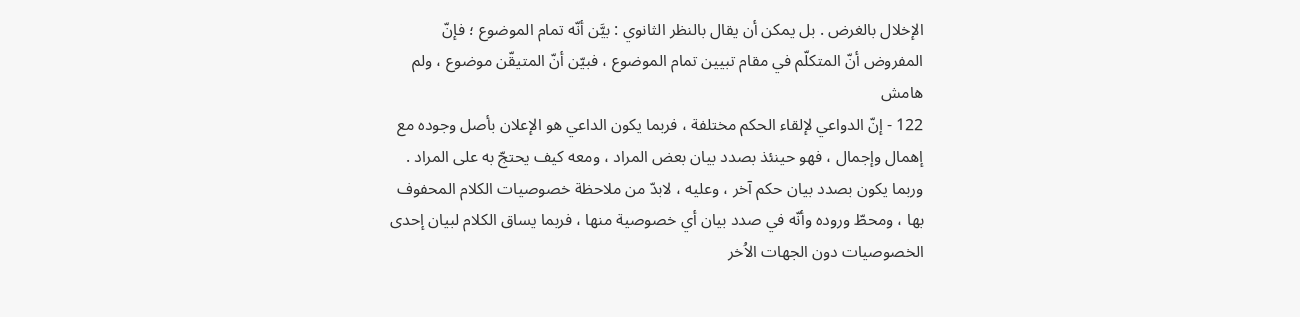الإخلال بالغرض . بل يمكن أن يقال بالنظر الثانوي : بيَّن أنّه تمام الموضوع ؛ فإنّ المفروض أنّ المتكلّم في مقام تبيين تمام الموضوع ، فبيّن أنّ المتيقّن موضوع ، ولم
هامش
122 - إنّ الدواعي لإلقاء الحكم مختلفة ، فربما يكون الداعي هو الإعلان بأصل وجوده مع إهمال وإجمال ، فهو حينئذ بصدد بيان بعض المراد ، ومعه كيف يحتجّ به على المراد . وربما يكون بصدد بيان حكم آخر ، وعليه ، لابدّ من ملاحظة خصوصيات الكلام المحفوف بها ، ومحطّ وروده وأنّه في صدد بيان أي خصوصية منها ، فربما يساق الكلام لبيان إحدى الخصوصيات دون الجهات الاُخر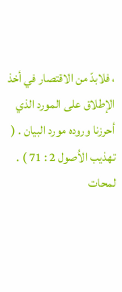، فلابدّ من الاقتصار في أخذ الإطلاق على المورد الذي أحرزنا وروده مورد البيان . ( تهذيب الاُصول 2 : 71 ) .
لمحات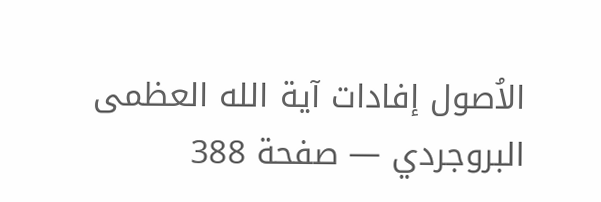الاُصول إفادات آية الله العظمى البروجردي — صفحة 388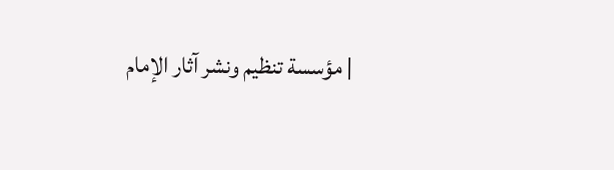| مؤسسة تنظيم ونشر آثار الإمام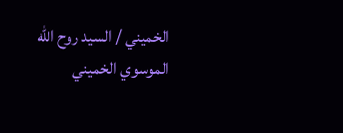الخميني / السيد روح الله الموسوي الخميني